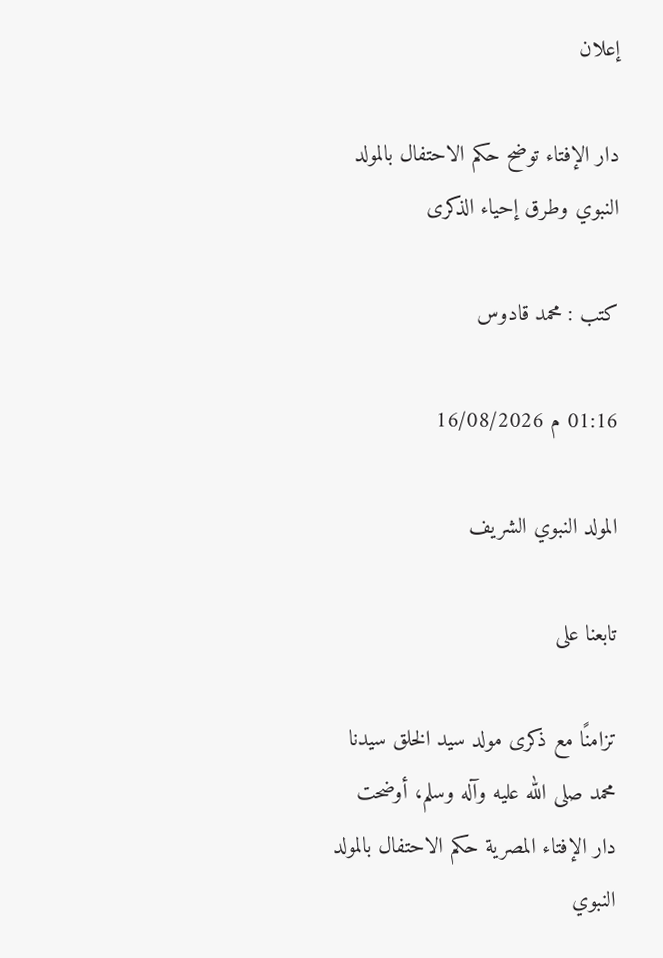إعلان

دار الإفتاء توضح حكم الاحتفال بالمولد النبوي وطرق إحياء الذكرى

كتب : محمد قادوس

01:16 م 16/08/2026

المولد النبوي الشريف

تابعنا على

تزامنًا مع ذكرى مولد سيد الخلق سيدنا محمد صلى الله عليه وآله وسلم، أوضحت دار الإفتاء المصرية حكم الاحتفال بالمولد النبوي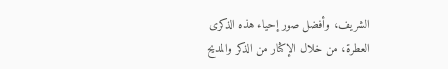الشريف، وأفضل صور إحياء هذه الذكرى العطرة، من خلال الإكثار من الذكر والمديح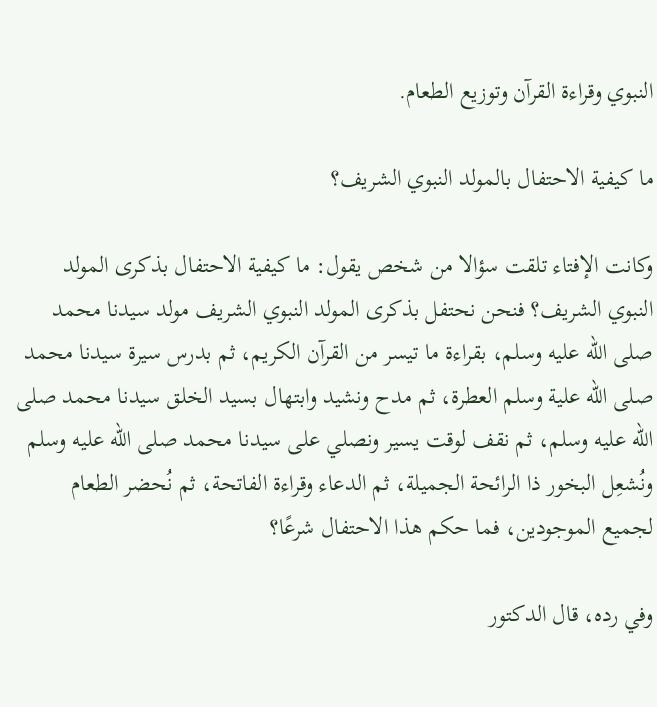النبوي وقراءة القرآن وتوزيع الطعام.

ما كيفية الاحتفال بالمولد النبوي الشريف؟

وكانت الإفتاء تلقت سؤالا من شخص يقول: ما كيفية الاحتفال بذكرى المولد النبوي الشريف؟ فنحن نحتفل بذكرى المولد النبوي الشريف مولد سيدنا محمد صلى الله عليه وسلم، بقراءة ما تيسر من القرآن الكريم، ثم بدرس سيرة سيدنا محمد صلى الله علية وسلم العطرة، ثم مدح ونشيد وابتهال بسيد الخلق سيدنا محمد صلى الله عليه وسلم، ثم نقف لوقت يسير ونصلي على سيدنا محمد صلى الله عليه وسلم ونُشعِل البخور ذا الرائحة الجميلة، ثم الدعاء وقراءة الفاتحة، ثم نُحضر الطعام لجميع الموجودين، فما حكم هذا الاحتفال شرعًا؟

وفي رده، قال الدكتور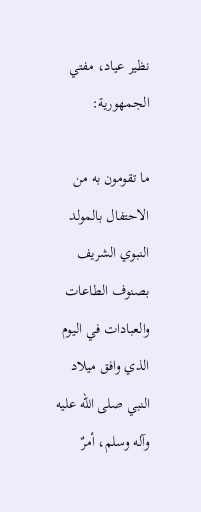نظير عياد، مفتي الجمهورية:

ما تقومون به من الاحتفال بالمولد النبوي الشريف بصنوف الطاعات والعبادات في اليوم الذي وافق ميلاد النبي صلى الله عليه وآله وسلم، أمرٌ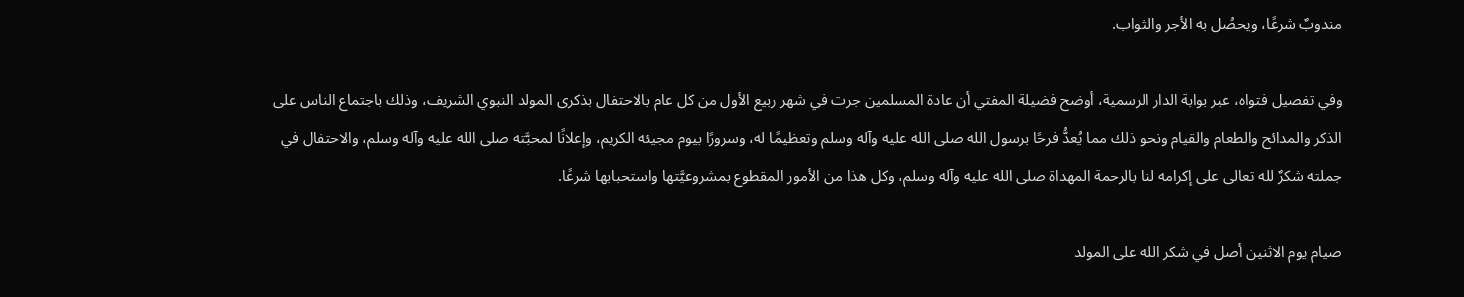مندوبٌ شرعًا، ويحصُل به الأجر والثواب.

وفي تفصيل فتواه، عبر بوابة الدار الرسمية، أوضح فضيلة المفتي أن عادة المسلمين جرت في شهر ربيع الأول من كل عام بالاحتفال بذكرى المولد النبوي الشريف، وذلك باجتماع الناس على الذكر والمدائح والطعام والقيام ونحو ذلك مما يُعدُّ فرحًا برسول الله صلى الله عليه وآله وسلم وتعظيمًا له، وسرورًا بيوم مجيئه الكريم، وإعلانًا لمحبَّته صلى الله عليه وآله وسلم، والاحتفال في جملته شكرٌ لله تعالى على إكرامه لنا بالرحمة المهداة صلى الله عليه وآله وسلم، وكل هذا من الأمور المقطوع بمشروعيَّتها واستحبابها شرعًا.

صيام يوم الاثنين أصل في شكر الله على المولد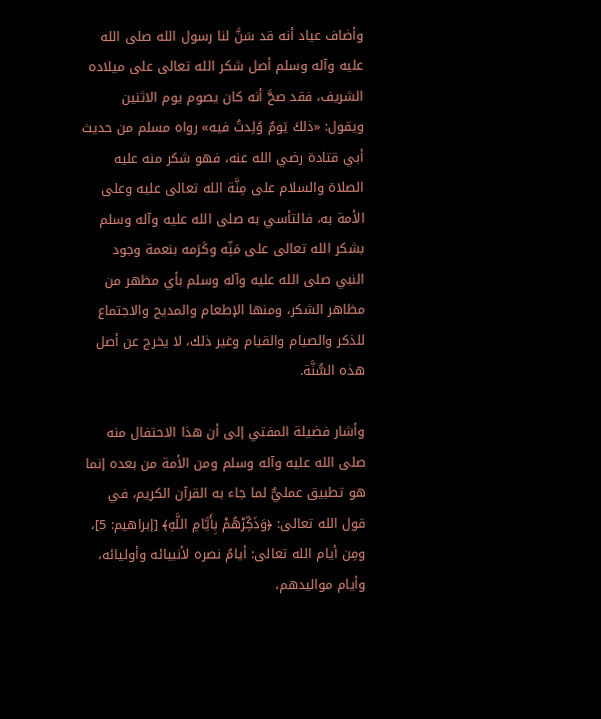وأضاف عياد أنه قد سَنَّ لنا رسول الله صلى الله عليه وآله وسلم أصل شكر الله تعالى على ميلاده الشريف، فقد صحَّ أنه كان يصوم يوم الاثنين ويقول: «ذلكَ يَومٌ وُلِدتُ فيه» رواه مسلم من حديث أبي قتادة رضي الله عنه، فهو شكر منه عليه الصلاة والسلام على مِنَّة الله تعالى عليه وعلى الأمة به، فالتأسي به صلى الله عليه وآله وسلم بشكر الله تعالى على مَنِّه وكَرَمه بنعمة وجود النبي صلى الله عليه وآله وسلم بأي مظهر من مظاهر الشكر، ومنها الإطعام والمديح والاجتماع للذكر والصيام والقيام وغير ذلك، لا يخرج عن أصل هذه السُّنَّة.

وأشار فضيلة المفتي إلى أن هذا الاحتفال منه صلى الله عليه وآله وسلم ومن الأمة من بعده إنما هو تطبيق عمليٌّ لما جاء به القرآن الكريم، في قول الله تعالى: ﴿وَذَكِّرْهُمْ بِأَيَّامِ اللَّهِ﴾ [إبراهيم: 5]، ومِن أيام الله تعالى: أيامُ نصره لأنبيائه وأوليائه، وأيام مواليدهم،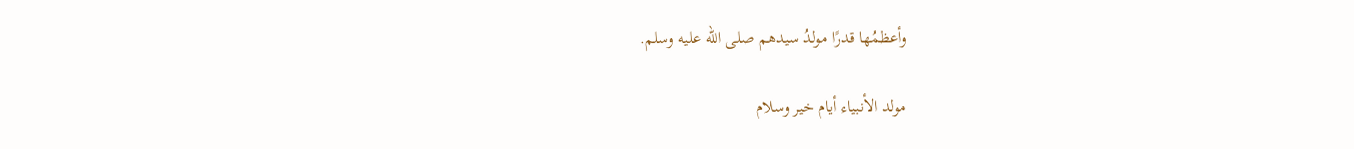وأعظمُها قدرًا مولدُ سيدهم صلى الله عليه وسلم.

مولد الأنبياء أيام خير وسلام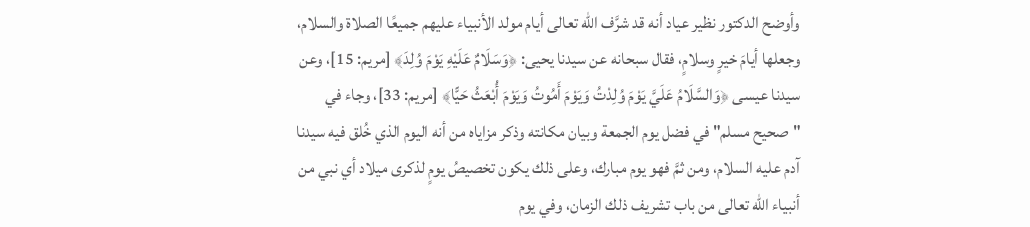وأوضح الدكتور نظير عياد أنه قد شرَّف الله تعالى أيام مولد الأنبياء عليهم جميعًا الصلاة والسلام، وجعلها أيامَ خيرٍ وسلامٍ، فقال سبحانه عن سيدنا يحيى: ﴿وَسَلَامٌ عَلَيْهِ يَوْمَ وُلِدَ﴾ [مريم: 15]، وعن سيدنا عيسى ﴿وَالسَّلَامُ عَلَيَّ يَوْمَ وُلِدْتُ وَيَوْمَ أَمُوتُ وَيَوْمَ أُبْعَثُ حَيًّا﴾ [مريم: 33]، وجاء في "صحيح مسلم" في فضل يوم الجمعة وبيان مكانته وذكر مزاياه من أنه اليوم الذي خُلق فيه سيدنا آدم عليه السلام، ومن ثمَّ فهو يوم مبارك، وعلى ذلك يكون تخصيصُ يومٍ لذكرى ميلاد أي نبي من أنبياء الله تعالى من باب تشريف ذلك الزمان، وفي يوم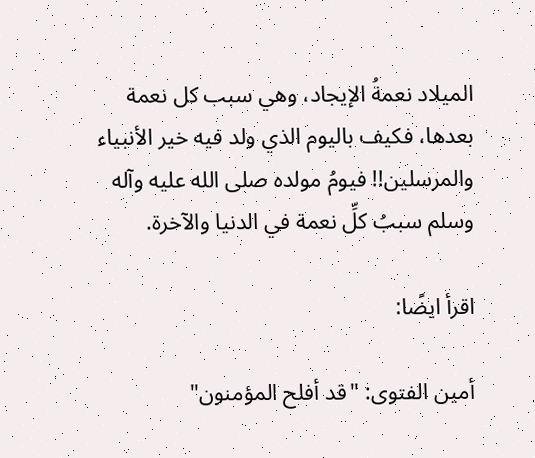الميلاد نعمةُ الإيجاد، وهي سبب كل نعمة بعدها، فكيف باليوم الذي ولد فيه خير الأنبياء والمرسلين!! فيومُ مولده صلى الله عليه وآله وسلم سببُ كلِّ نعمة في الدنيا والآخرة.

اقرأ ايضًا:

أمين الفتوى: "قد أفلح المؤمنون"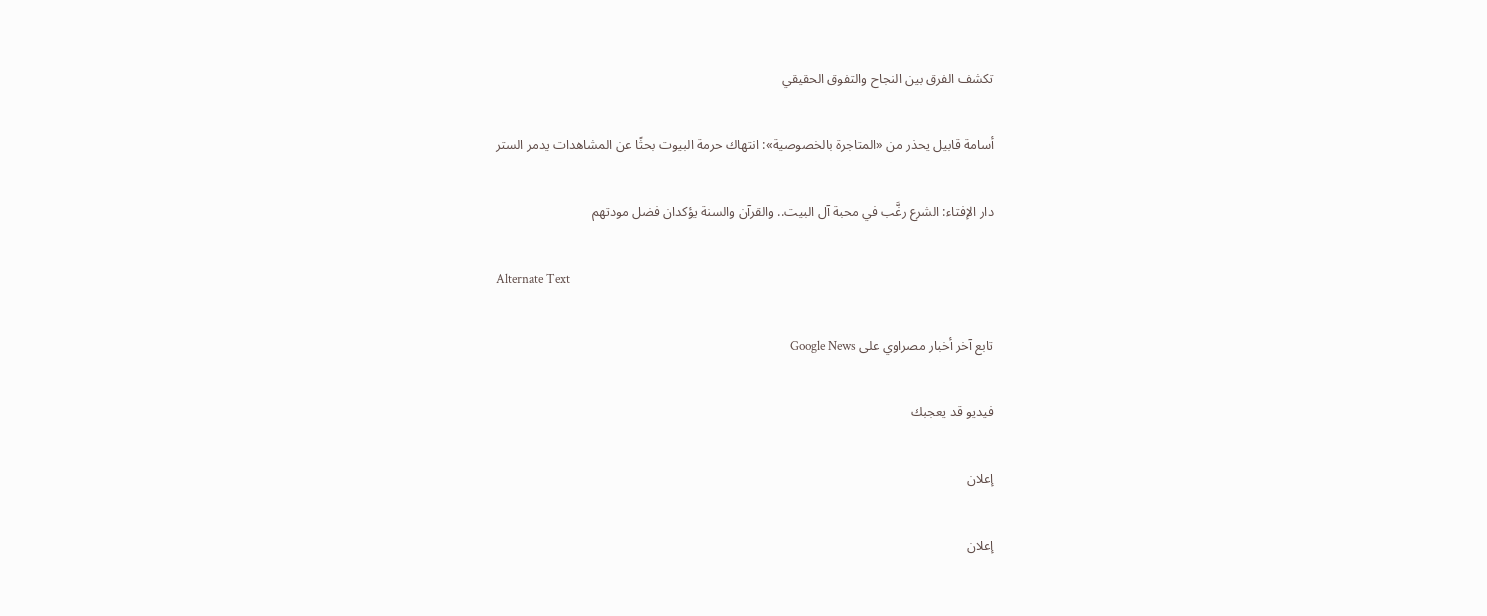تكشف الفرق بين النجاح والتفوق الحقيقي

أسامة قابيل يحذر من «المتاجرة بالخصوصية»: انتهاك حرمة البيوت بحثًا عن المشاهدات يدمر الستر

دار الإفتاء: الشرع رغَّب في محبة آل البيت.. والقرآن والسنة يؤكدان فضل مودتهم

Alternate Text

تابع آخر أخبار مصراوي على Google News

فيديو قد يعجبك

إعلان

إعلان